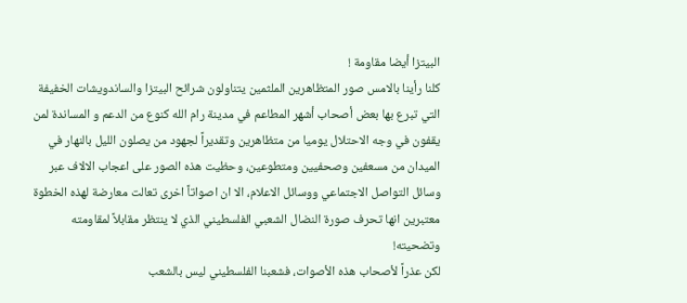البيتزا أيضا مقاومة !
كلنا رأينا بالامس صور المتظاهرين الملثمين يتناولون شرائح البيتزا والساندويشات الخفيفة التي تبرع بها بعض أصحاب أشهر المطاعم في مدينة رام الله كنوع من الدعم و المساندة لمن يقفون في وجه الاحتلال يوميا من متظاهرين وتقديراً لجهود من يصلون الليل بالنهار في الميدان من مسعفين وصحفيين ومتطوعين، وحظيت هذه الصور على اعجاب الالاف عبر وسائل التواصل الاجتماعي ووسائل الاعلام، الا ان اصواتاً اخرى تعالت معارضة لهذه الخطوة معتبرين انها تحرف صورة النضال الشعبي الفلسطيني الذي لا ينتظر مقابلاً لمقاومته وتضحيته!
لكن عذراً لأصحاب هذه الأصوات، فشعبنا الفلسطيني ليس بالشعب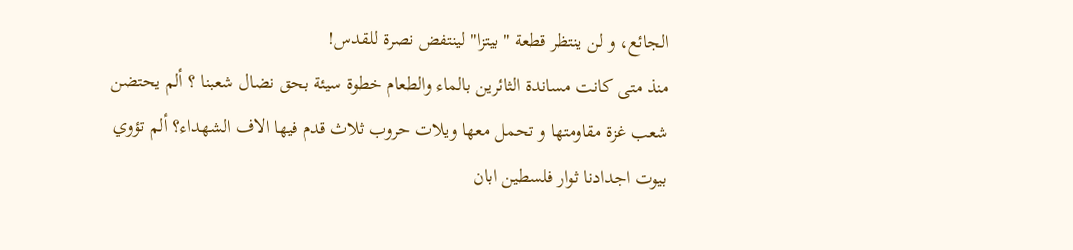الجائع، و لن ينتظر قطعة "بيتزا" لينتفض نصرة للقدس!
منذ متى كانت مساندة الثائرين بالماء والطعام خطوة سيئة بحق نضال شعبنا ؟ ألم يحتضن شعب غزة مقاومتها و تحمل معها ويلات حروب ثلاث قدم فيها الاف الشهداء؟ ألم تؤوي بيوت اجدادنا ثوار فلسطين ابان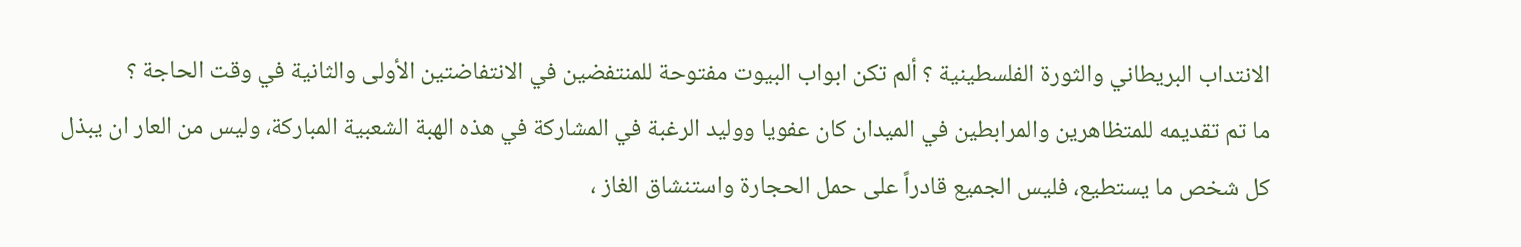الانتداب البريطاني والثورة الفلسطينية ؟ ألم تكن ابواب البيوت مفتوحة للمنتفضين في الانتفاضتين الأولى والثانية في وقت الحاجة ؟
ما تم تقديمه للمتظاهرين والمرابطين في الميدان كان عفويا ووليد الرغبة في المشاركة في هذه الهبة الشعبية المباركة، وليس من العار ان يبذل كل شخص ما يستطيع، فليس الجميع قادراً على حمل الحجارة واستنشاق الغاز ،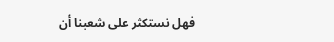فهل نستكثر على شعبنا أن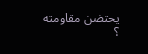يحتضن مقاومته ؟